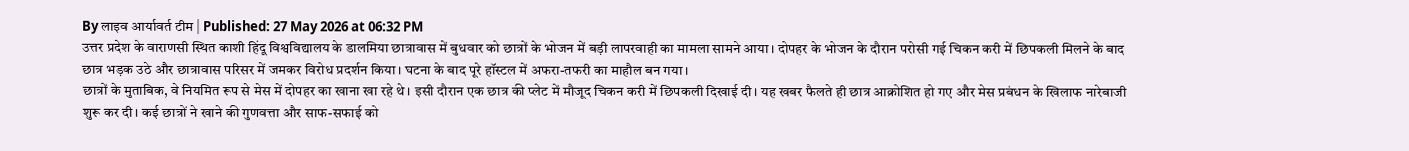By लाइव आर्यावर्त टीम | Published: 27 May 2026 at 06:32 PM
उत्तर प्रदेश के वाराणसी स्थित काशी हिंदू विश्वविद्यालय के डालमिया छात्रावास में बुधवार को छात्रों के भोजन में बड़ी लापरवाही का मामला सामने आया। दोपहर के भोजन के दौरान परोसी गई चिकन करी में छिपकली मिलने के बाद छात्र भड़क उठे और छात्रावास परिसर में जमकर विरोध प्रदर्शन किया। घटना के बाद पूरे हॉस्टल में अफरा-तफरी का माहौल बन गया।
छात्रों के मुताबिक, वे नियमित रूप से मेस में दोपहर का खाना खा रहे थे। इसी दौरान एक छात्र की प्लेट में मौजूद चिकन करी में छिपकली दिखाई दी। यह खबर फैलते ही छात्र आक्रोशित हो गए और मेस प्रबंधन के खिलाफ नारेबाजी शुरू कर दी। कई छात्रों ने खाने की गुणवत्ता और साफ-सफाई को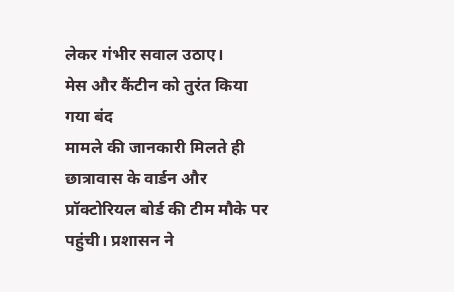लेकर गंभीर सवाल उठाए।
मेस और कैंटीन को तुरंत किया गया बंद
मामले की जानकारी मिलते ही छात्रावास के वार्डन और प्रॉक्टोरियल बोर्ड की टीम मौके पर पहुंची। प्रशासन ने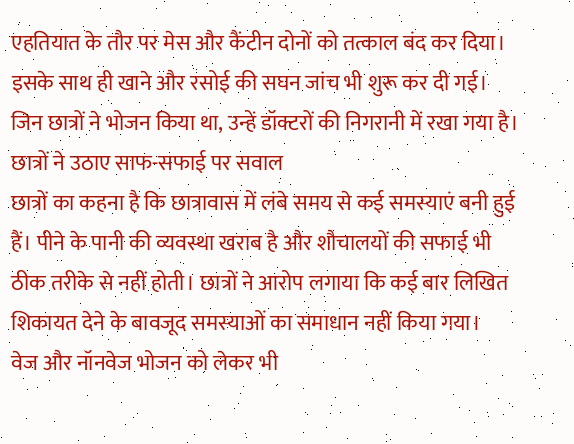एहतियात के तौर पर मेस और कैंटीन दोनों को तत्काल बंद कर दिया। इसके साथ ही खाने और रसोई की सघन जांच भी शुरू कर दी गई। जिन छात्रों ने भोजन किया था, उन्हें डॉक्टरों की निगरानी में रखा गया है।
छात्रों ने उठाए साफ-सफाई पर सवाल
छात्रों का कहना है कि छात्रावास में लंबे समय से कई समस्याएं बनी हुई हैं। पीने के पानी की व्यवस्था खराब है और शौचालयों की सफाई भी ठीक तरीके से नहीं होती। छात्रों ने आरोप लगाया कि कई बार लिखित शिकायत देने के बावजूद समस्याओं का समाधान नहीं किया गया।
वेज और नॉनवेज भोजन को लेकर भी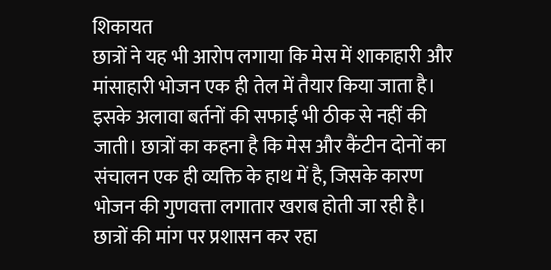शिकायत
छात्रों ने यह भी आरोप लगाया कि मेस में शाकाहारी और मांसाहारी भोजन एक ही तेल में तैयार किया जाता है। इसके अलावा बर्तनों की सफाई भी ठीक से नहीं की जाती। छात्रों का कहना है कि मेस और कैंटीन दोनों का संचालन एक ही व्यक्ति के हाथ में है, जिसके कारण भोजन की गुणवत्ता लगातार खराब होती जा रही है।
छात्रों की मांग पर प्रशासन कर रहा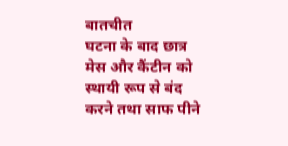बातचीत
घटना के बाद छात्र मेस और कैंटीन को स्थायी रूप से बंद करने तथा साफ पीने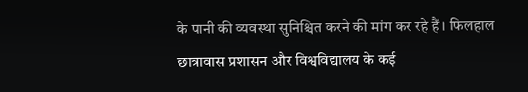के पानी की व्यवस्था सुनिश्चित करने की मांग कर रहे हैं। फिलहाल छात्रावास प्रशासन और विश्वविद्यालय के कई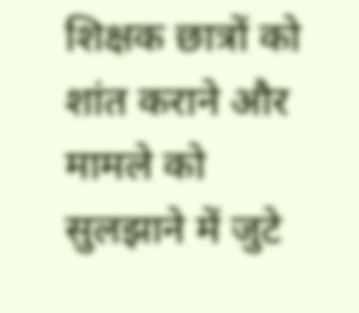शिक्षक छात्रों को शांत कराने और मामले को सुलझाने में जुटे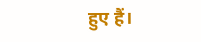हुए हैं।